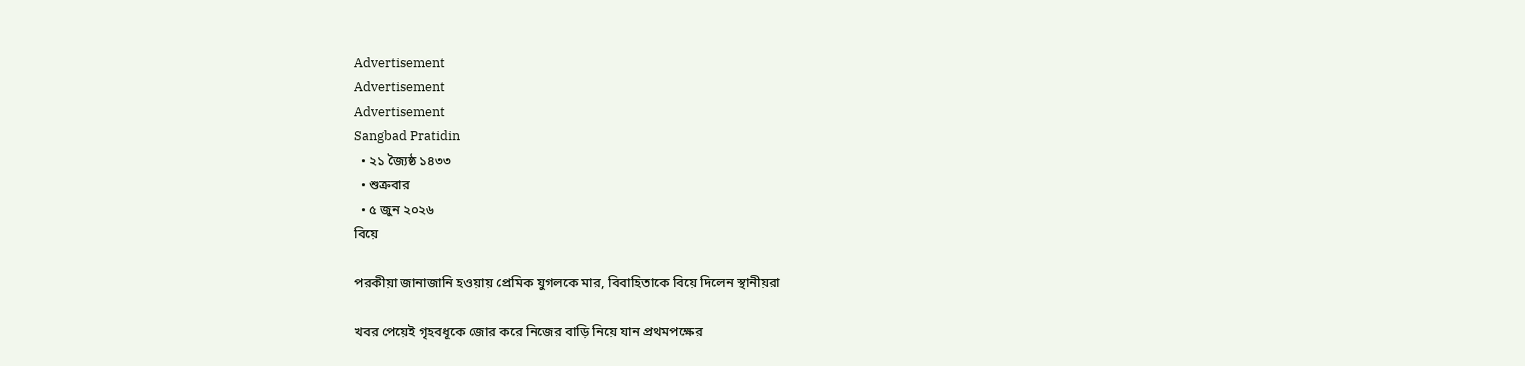Advertisement
Advertisement
Advertisement
Sangbad Pratidin
  • ২১ জ্যৈষ্ঠ ১৪৩৩
  • শুক্রবার
  • ৫ জুন ২০২৬
বিয়ে

পরকীয়া জানাজানি হওয়ায় প্রেমিক যুগলকে মার, বিবাহিতাকে বিয়ে দিলেন স্থানীয়রা

খবর পেয়েই গৃহবধূকে জোর করে নিজের বাড়ি নিয়ে যান প্রথমপক্ষের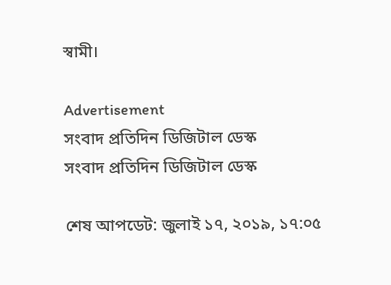স্বামী।

Advertisement
সংবাদ প্রতিদিন ডিজিটাল ডেস্ক
সংবাদ প্রতিদিন ডিজিটাল ডেস্ক

শেষ আপডেট: জুলাই ১৭, ২০১৯, ১৭:০৫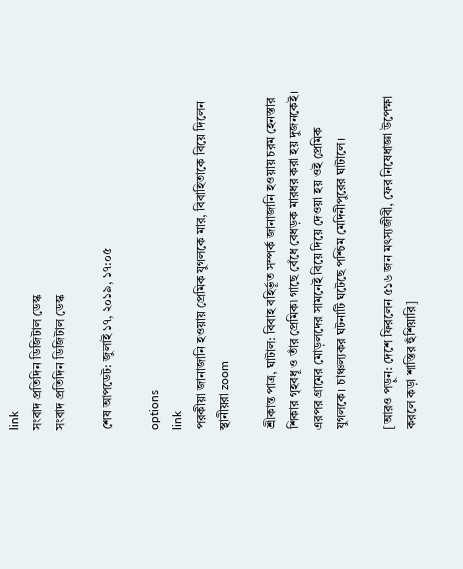link
সংবাদ প্রতিদিন ডিজিটাল ডেস্ক
সংবাদ প্রতিদিন ডিজিটাল ডেস্ক

শেষ আপডেট: জুলাই ১৭, ২০১৯, ১৭:০৫

options
link
পরকীয়া জানাজানি হওয়ায় প্রেমিক যুগলকে মার, বিবাহিতাকে বিয়ে দিলেন স্থানীয়রা zoom

শ্রীকান্ত পাত্র, ঘাটাল: বিবাহ বহির্ভূত সম্পর্ক জানাজানি হওয়ায় চরম হেনস্তার শিকার গৃহবধূ ও তাঁর প্রেমিক৷ গাছে বেঁধে বেধড়ক মারধর করা হয় দুজনকেই। এরপর গ্রামের মোড়লদের সামনেই বিয়ে দিয়ে দেওয়া হয় ওই প্রেমিক যুগলকে। চাঞ্চল্যকর ঘটনাটি ঘটেছে পশ্চিম মেদিনীপুরের ঘাটালে।

[আরও পড়ুন: দেশে ফিরলেন ৫১৬ জন মৎস্যজীবী, ফের নিষেধাজ্ঞা উপেক্ষা করলে কড়া শাস্তির হুঁশিয়ারি]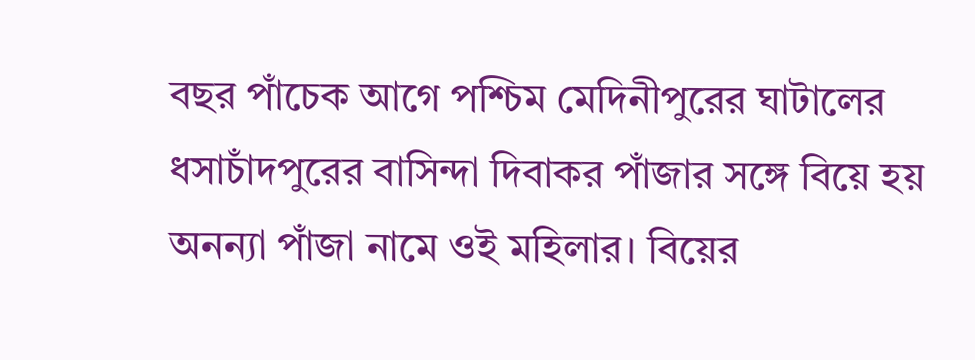বছর পাঁচেক আগে পশ্চিম মেদিনীপুরের ঘাটালের ধসাচাঁদপুরের বাসিন্দা দিবাকর পাঁজার সঙ্গে বিয়ে হয় অনন্যা পাঁজা নামে ওই মহিলার। বিয়ের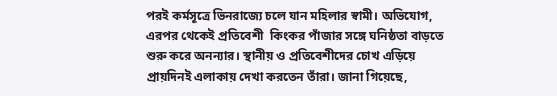পরই কর্মসূত্রে ভিনরাজ্যে চলে যান মহিলার স্বামী। অভিযোগ, এরপর থেকেই প্রতিবেশী  কিংকর পাঁজার সঙ্গে ঘনিষ্ঠতা বাড়তে শুরু করে অনন্যার। স্থানীয় ও প্রতিবেশীদের চোখ এড়িয়ে প্রায়দিনই এলাকায় দেখা করতেন তাঁরা। জানা গিয়েছে,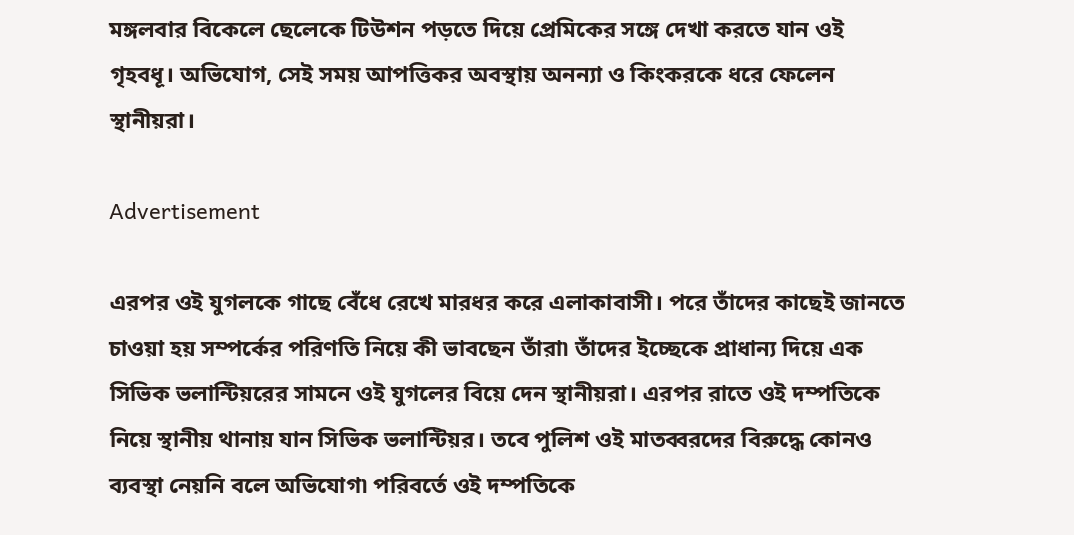মঙ্গলবার বিকেলে ছেলেকে টিউশন পড়তে দিয়ে প্রেমিকের সঙ্গে দেখা করতে যান ওই গৃহবধূ। অভিযোগ, সেই সময় আপত্তিকর অবস্থায় অনন্যা ও কিংকরকে ধরে ফেলেন স্থানীয়রা।

Advertisement

এরপর ওই যুগলকে গাছে বেঁধে রেখে মারধর করে এলাকাবাসী। পরে তাঁদের কাছেই জানতে চাওয়া হয় সম্পর্কের পরিণতি নিয়ে কী ভাবছেন তাঁরা৷ তাঁদের ইচ্ছেকে প্রাধান্য দিয়ে এক সিভিক ভলান্টিয়রের সামনে ওই যুগলের বিয়ে দেন স্থানীয়রা। এরপর রাতে ওই দম্পতিকে নিয়ে স্থানীয় থানায় যান সিভিক ভলান্টিয়র। তবে পুলিশ ওই মাতব্বরদের বিরুদ্ধে কোনও ব্যবস্থা নেয়নি বলে অভিযোগ৷ পরিবর্তে ওই দম্পতিকে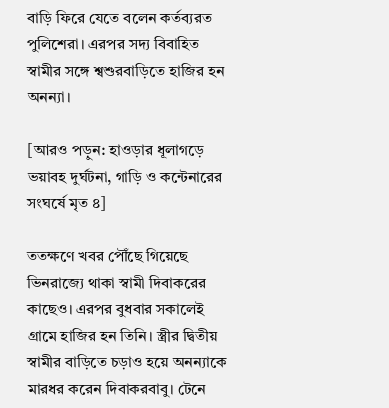বাড়ি ফিরে যেতে বলেন কর্তব্যরত পুলিশেরা। এরপর সদ্য বিবাহিত স্বামীর সঙ্গে শ্বশুরবাড়িতে হাজির হন অনন্যা।

[আরও পড়ুন: হাওড়ার ধূলাগড়ে ভয়াবহ দুর্ঘটনা, গাড়ি ও কন্টেনারের সংঘর্ষে মৃত ৪]

ততক্ষণে খবর পৌঁছে গিয়েছে ভিনরাজ্যে থাকা স্বামী দিবাকরের কাছেও। এরপর বুধবার সকালেই গ্রামে হাজির হন তিনি। স্ত্রীর দ্বিতীয় স্বামীর বাড়িতে চড়াও হয়ে অনন্যাকে মারধর করেন দিবাকরবাবু। টেনে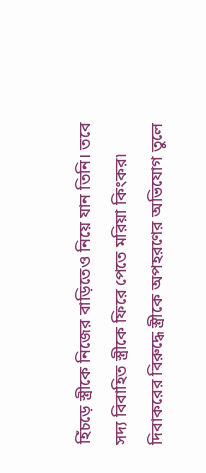হিঁচড়ে স্ত্রীকে নিজের বাড়িতেও নিয়ে যান তিনি। তবে সদ্য বিবাহিত স্ত্রীকে ফিরে পেতে মরিয়া কিংকর৷ দিবাকরের বিরুদ্ধে স্ত্রীকে অপহরণের অভিযোগ তুলে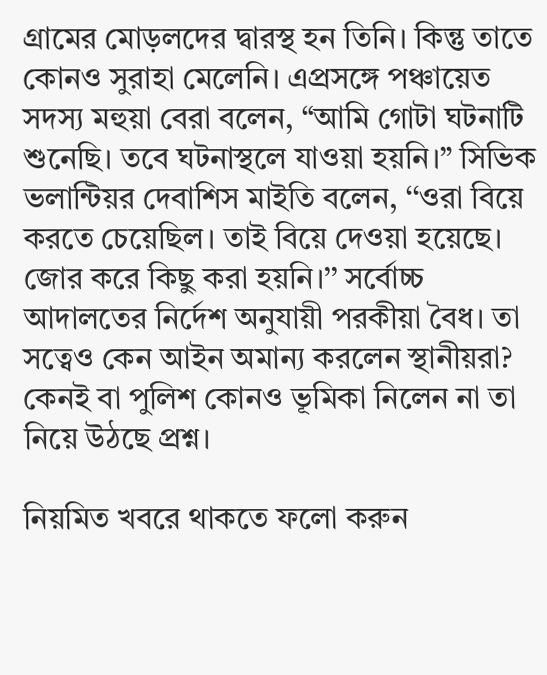গ্রামের মোড়লদের দ্বারস্থ হন তিনি। কিন্তু তাতে কোনও সুরাহা মেলেনি। এপ্রসঙ্গে পঞ্চায়েত সদস্য মহুয়া বেরা বলেন, “আমি গোটা ঘটনাটি শুনেছি। তবে ঘটনাস্থলে যাওয়া হয়নি।” সিভিক ভলান্টিয়র দেবাশিস মাইতি বলেন, ‘‘ওরা বিয়ে করতে চেয়েছিল। তাই বিয়ে দেওয়া হয়েছে। জোর করে কিছু করা হয়নি।’’ সর্বোচ্চ আদালতের নির্দেশ অনুযায়ী পরকীয়া বৈধ। তা সত্বেও কেন আইন অমান্য করলেন স্থানীয়রা? কেনই বা পুলিশ কোনও ভূমিকা নিলেন না তা নিয়ে উঠছে প্রশ্ন।

নিয়মিত খবরে থাকতে ফলো করুন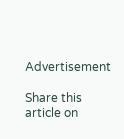Advertisement

Share this article on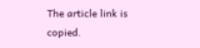The article link is copied.